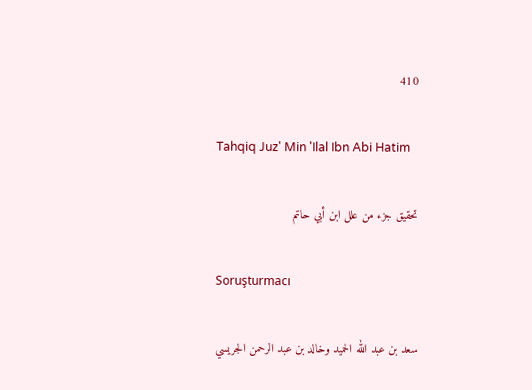410

Tahqiq Juz' Min 'Ilal Ibn Abi Hatim

تحقيق جزء من علل ابن أبي حاتم

Soruşturmacı

سعد بن عبد الله الحميد وخالد بن عبد الرحمن الجريسي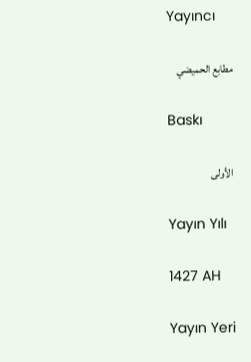Yayıncı

مطابع الحميضي

Baskı

الأولى

Yayın Yılı

1427 AH

Yayın Yeri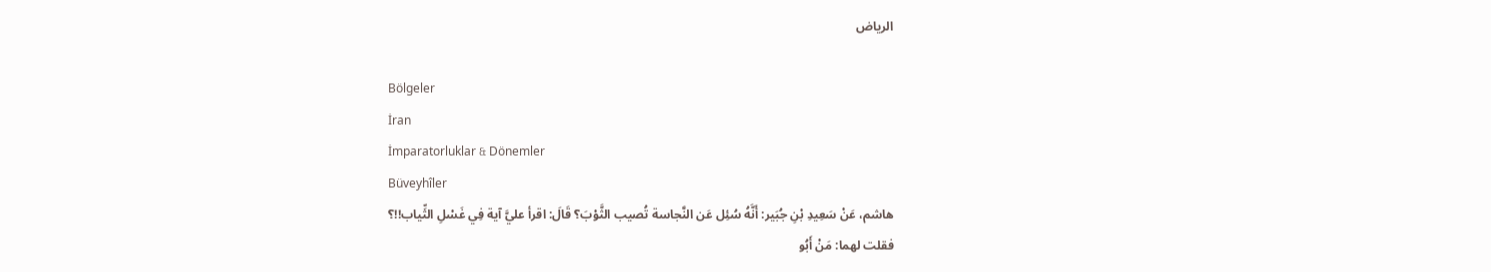الرياض

Bölgeler
İran
İmparatorluklar & Dönemler
Büveyhîler
هاشم، عَنْ سَعِيدِ بْنِ جُبَير: أَنَّهُ سُئِل عَن النَّجاسة تُصيب الثَّوْبَ؟ قَالَ: اقرأ عليَّ آية فِي غَسْلِ الثِّياب!!؟
فقلت لهما: مَنْ أَبُو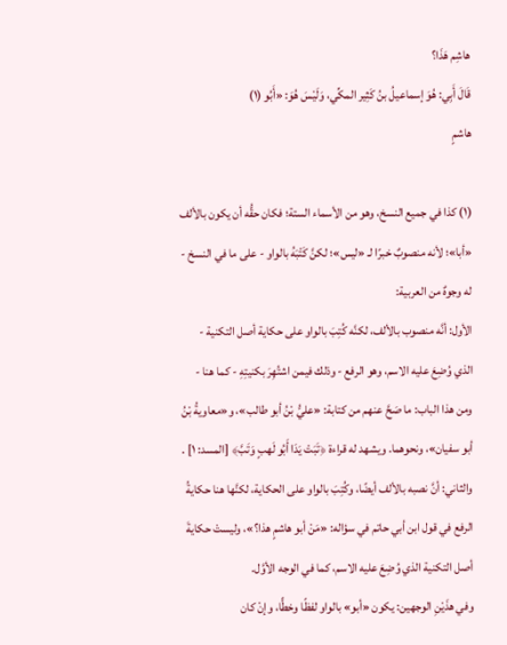هاشِم هَذَا؟
قَالَ أَبِي: هُوَ إسماعيلُ بنُ كَثِير المكِّي، وَلَيْسَ هُوَ: «أَبُو (١)
هاشمٍ

(١) كذا في جميع النسخ، وهو من الأسماء الستة؛ فكان حقُّه أن يكون بالألف «أبا»؛ لأنه منصوبٌ خبرًا لـ «ليس»؛ لكنَّ كَتْبَهُ بالواو - على ما في النسخ - له وجوهٌ من العربية:
الأول: أنَّه منصوب بالألف، لكنَّه كُتِبَ بالواو على حكاية أصل التكنية - الذي وُضِعَ عليه الاسم، وهو الرفع - وذلك فيمن اشتُهِرَ بكنيتِهِ - كما هنا - ومن هذا الباب: ما صَحَّ عنهم من كتابة: «عليُّ بْنُ أبو طالب»، و«معاويةُ بْنُ أبو سفيان»، ونحوهما. ويشهد له قراءة ﴿تَبَتْ يَدَا أَبُو لَهبٍ وَتَبَّ﴾ [المسد: ١] .
والثاني: أنَّ نصبه بالألف أيضًا، وكُتِبَ بالواو على الحكاية، لكنَّها هنا حكايةُ الرفع في قول ابن أبي حاتم في سؤاله: «مَنْ أبو هاشمٍ هذا؟»، وليستْ حكايةَ أصل التكنية الذي وُضِعَ عليه الاسم، كما في الوجه الأوَّل.
وفي هذَيْنِ الوجهين: يكون «أبو» بالواو لفظًا وخطًّا، وإنْ كان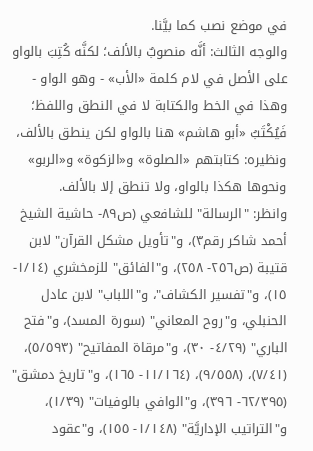في موضع نصب كما بيَّنا.
والوجه الثالث: أنَّه منصوبٌ بالألف؛ لكنَّه كُتِبَ بالواو على الأصل في لام كلمة «الأب» - وهو الواو - وهذا في الخط والكتابة لا في النطق واللفظ؛ فَيُكْتَبُ «أبو هاشم» هنا بالواو لكن ينطق بالألف، ونظيره: كتابتهم «الصلوة» و«الزكوة» و«الربو» ونحوها هكذا بالواو، ولا تنطق إلا بالألف.
وانظر: "الرسالة" للشافعي (ص٨٩- حاشية الشيخ أحمد شاكر رقم٣)، و"تأويل مشكل القرآن" لابن قتيبة (ص٢٥٦- ٢٥٨)، و"الفائق" للزمخشري (١/١٤- ١٥)، و"تفسير الكشاف"، و"اللباب" لابن عادل الحنبلي، و"روح المعاني" (سورة المسد)، و"فتح الباري" (٤/٢٩- ٣٠)، و"مرقاة المفاتيح" (٥/٥٩٣)، (٧/٤١)، (٩/٥٥٨)، (١١/١٦٤- ١٦٥)، و"تاريخ دمشق" (٦٢/٣٩٥- ٣٩٦)، و"الوافي بالوفيات" (١/٣٩)، و"التراتيب الإداريَّة" (١/١٤٨- ١٥٥)، و"عقود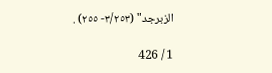الزبرجد" (٣/٢٥٣- ٢٥٥) .

1 / 426